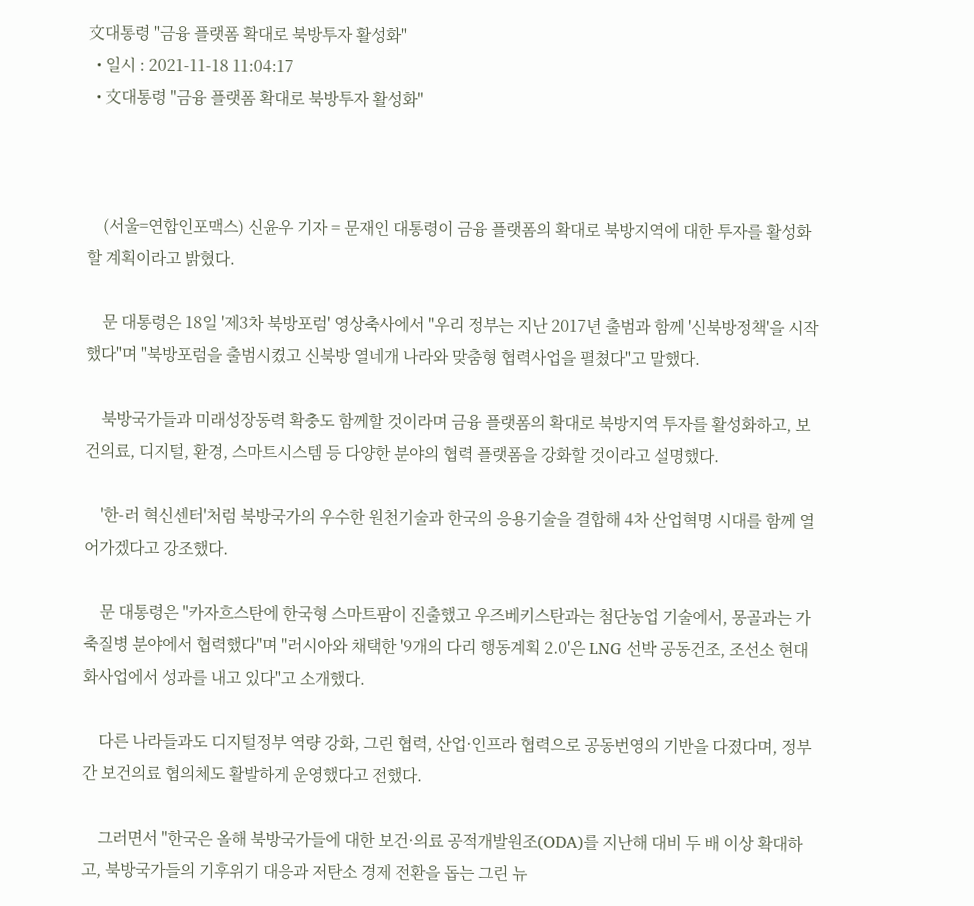文대통령 "금융 플랫폼 확대로 북방투자 활성화"
  • 일시 : 2021-11-18 11:04:17
  • 文대통령 "금융 플랫폼 확대로 북방투자 활성화"



    (서울=연합인포맥스) 신윤우 기자 = 문재인 대통령이 금융 플랫폼의 확대로 북방지역에 대한 투자를 활성화할 계획이라고 밝혔다.

    문 대통령은 18일 '제3차 북방포럼' 영상축사에서 "우리 정부는 지난 2017년 출범과 함께 '신북방정책'을 시작했다"며 "북방포럼을 출범시켰고 신북방 열네개 나라와 맞춤형 협력사업을 펼쳤다"고 말했다.

    북방국가들과 미래성장동력 확충도 함께할 것이라며 금융 플랫폼의 확대로 북방지역 투자를 활성화하고, 보건의료, 디지털, 환경, 스마트시스템 등 다양한 분야의 협력 플랫폼을 강화할 것이라고 설명했다.

    '한-러 혁신센터'처럼 북방국가의 우수한 원천기술과 한국의 응용기술을 결합해 4차 산업혁명 시대를 함께 열어가겠다고 강조했다.

    문 대통령은 "카자흐스탄에 한국형 스마트팜이 진출했고 우즈베키스탄과는 첨단농업 기술에서, 몽골과는 가축질병 분야에서 협력했다"며 "러시아와 채택한 '9개의 다리 행동계획 2.0'은 LNG 선박 공동건조, 조선소 현대화사업에서 성과를 내고 있다"고 소개했다.

    다른 나라들과도 디지털정부 역량 강화, 그린 협력, 산업·인프라 협력으로 공동번영의 기반을 다졌다며, 정부간 보건의료 협의체도 활발하게 운영했다고 전했다.

    그러면서 "한국은 올해 북방국가들에 대한 보건·의료 공적개발원조(ODA)를 지난해 대비 두 배 이상 확대하고, 북방국가들의 기후위기 대응과 저탄소 경제 전환을 돕는 그린 뉴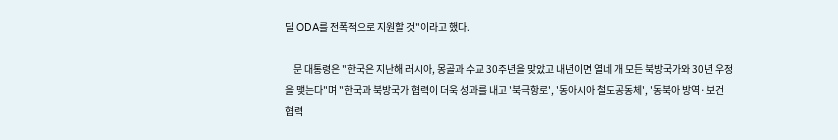딜 ODA를 전폭적으로 지원할 것"이라고 했다.

    문 대통령은 "한국은 지난해 러시아, 몽골과 수교 30주년을 맞았고 내년이면 열네 개 모든 북방국가와 30년 우정을 맺는다"며 "한국과 북방국가 협력이 더욱 성과를 내고 '북극항로', '동아시아 철도공동체', '동북아 방역·보건 협력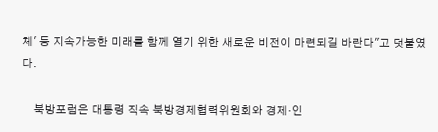체' 등 지속가능한 미래를 함께 열기 위한 새로운 비전이 마련되길 바란다"고 덧붙였다.

    북방포럼은 대통령 직속 북방경제협력위원회와 경제·인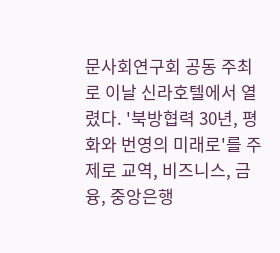문사회연구회 공동 주최로 이날 신라호텔에서 열렸다. '북방협력 30년, 평화와 번영의 미래로'를 주제로 교역, 비즈니스, 금융, 중앙은행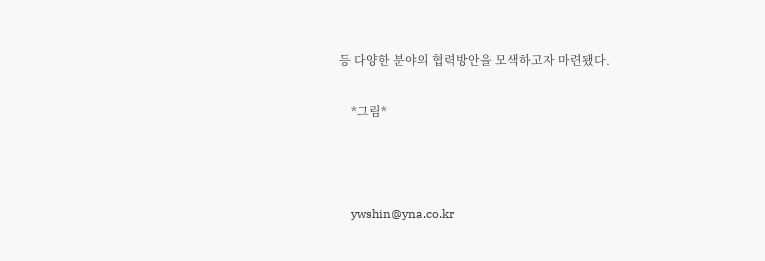등 다양한 분야의 협력방안을 모색하고자 마련됐다.

    *그림*



    ywshin@yna.co.kr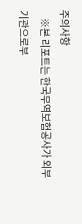주의사항
    ※본 리포트는 한국무역보험공사가 외부기관으로부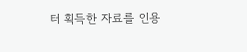터 획득한 자료를 인용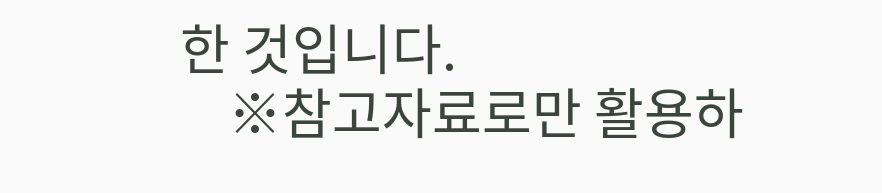한 것입니다.
    ※참고자료로만 활용하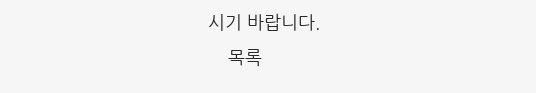시기 바랍니다.
    목록